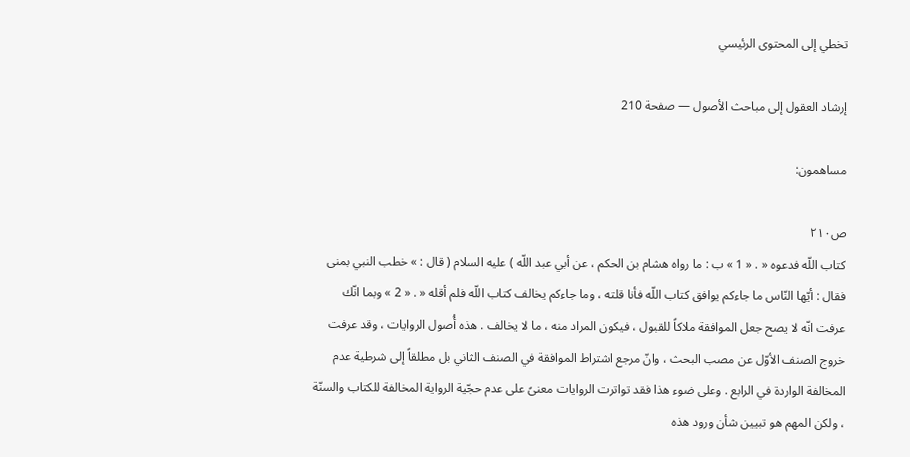تخطي إلى المحتوى الرئيسي

إرشاد العقول إلى مباحث الأصول — صفحة 210

مساهمون:

ص٢١٠
كتاب اللّه فدعوه « . « 1 » ب : ما رواه هشام بن الحكم ، عن أبي عبد اللّه ) عليه السلام ( قال : » خطب النبي بمنى فقال : أيّها النّاس ما جاءكم يوافق كتاب اللّه فأنا قلته ، وما جاءكم يخالف كتاب اللّه فلم أقله « . « 2 » وبما انّك عرفت انّه لا يصح جعل الموافقة ملاكاً للقبول ، فيكون المراد منه ، ما لا يخالف . هذه أُصول الروايات ، وقد عرفت خروج الصنف الأوّل عن مصب البحث ، وانّ مرجع اشتراط الموافقة في الصنف الثاني بل مطلقاً إلى شرطية عدم المخالفة الواردة في الرابع . وعلى ضوء هذا فقد تواترت الروايات معنىً على عدم حجّية الرواية المخالفة للكتاب والسنّة ، ولكن المهم هو تبيين شأن ورود هذه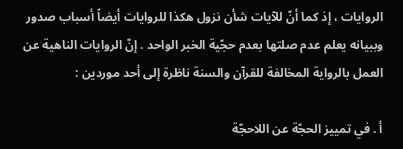الروايات ، إذ كما أنّ للآيات شأن نزول هكذا للروايات أيضاً أسباب صدور وببيانه يعلم عدم صلتها بعدم حجّية الخبر الواحد . إنّ الروايات الناهية عن العمل بالرواية المخالفة للقرآن والسنة ناظرة إلى أحد موردين :

أ . في تمييز الحجّة عن اللاحجّة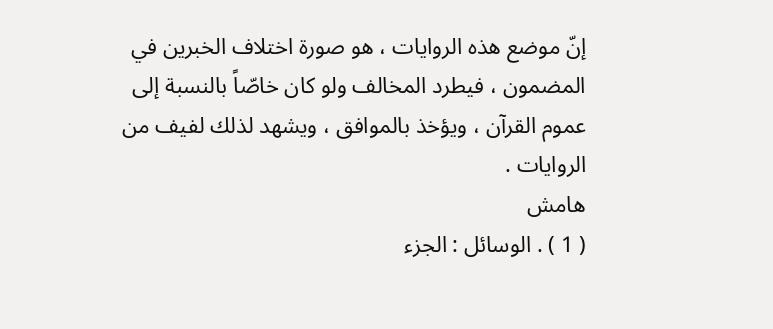إنّ موضع هذه الروايات ، هو صورة اختلاف الخبرين في المضمون ، فيطرد المخالف ولو كان خاصّاً بالنسبة إلى عموم القرآن ، ويؤخذ بالموافق ، ويشهد لذلك لفيف من الروايات .
هامش
( 1 ) . الوسائل : الجزء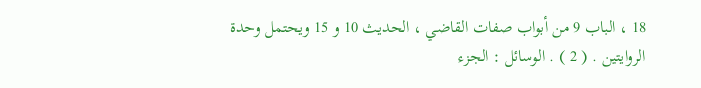18 ، الباب 9 من أبواب صفات القاضي ، الحديث 10 و 15 ويحتمل وحدة الروايتين . ( 2 ) . الوسائل : الجزء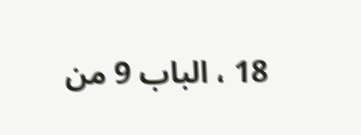18 ، الباب 9 من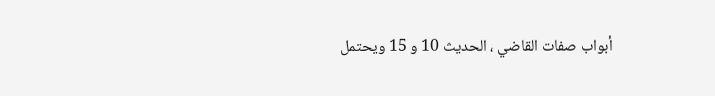أبواب صفات القاضي ، الحديث 10 و 15 ويحتمل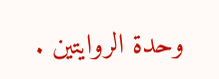وحدة الروايتين .